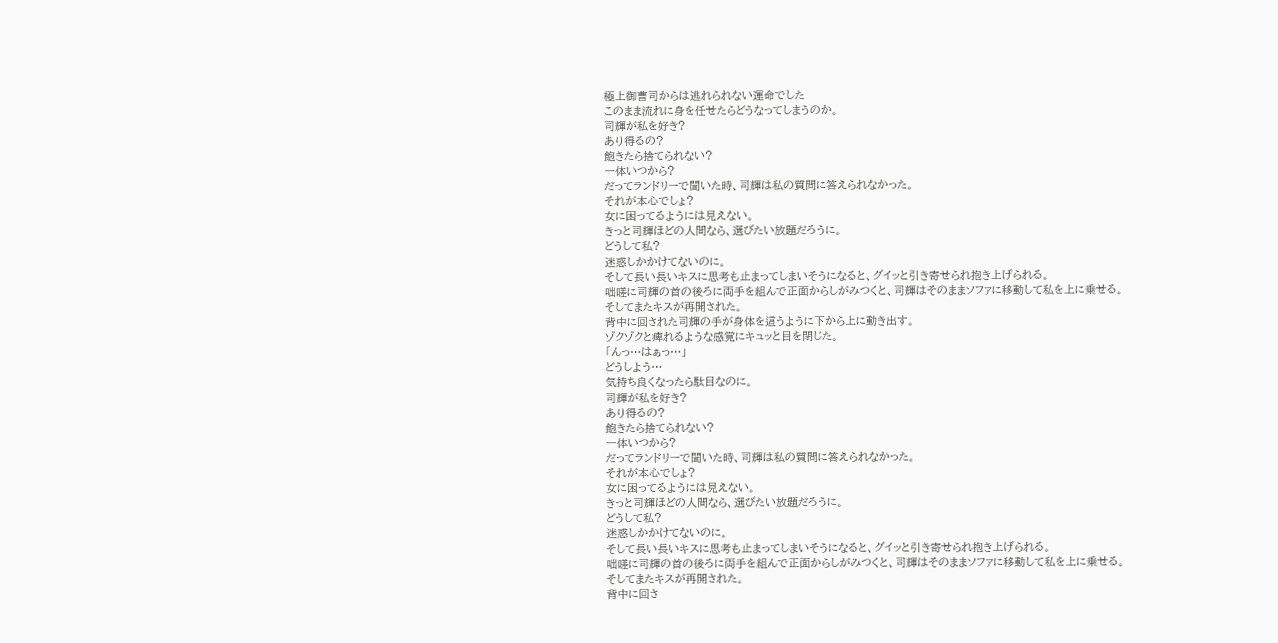極上御曹司からは逃れられない運命でした
このまま流れに身を任せたらどうなってしまうのか。
司輝が私を好き?
あり得るの?
飽きたら捨てられない?
一体いつから?
だってランドリーで聞いた時、司輝は私の質問に答えられなかった。
それが本心でしょ?
女に困ってるようには見えない。
きっと司輝ほどの人間なら、選びたい放題だろうに。
どうして私?
迷惑しかかけてないのに。
そして長い長いキスに思考も止まってしまいそうになると、グイッと引き寄せられ抱き上げられる。
咄嗟に司輝の首の後ろに両手を組んで正面からしがみつくと、司輝はそのままソファに移動して私を上に乗せる。
そしてまたキスが再開された。
背中に回された司輝の手が身体を這うように下から上に動き出す。
ゾクゾクと痺れるような感覚にキュッと目を閉じた。
「んっ…はぁっ…」
どうしよう…
気持ち良くなったら駄目なのに。
司輝が私を好き?
あり得るの?
飽きたら捨てられない?
一体いつから?
だってランドリーで聞いた時、司輝は私の質問に答えられなかった。
それが本心でしょ?
女に困ってるようには見えない。
きっと司輝ほどの人間なら、選びたい放題だろうに。
どうして私?
迷惑しかかけてないのに。
そして長い長いキスに思考も止まってしまいそうになると、グイッと引き寄せられ抱き上げられる。
咄嗟に司輝の首の後ろに両手を組んで正面からしがみつくと、司輝はそのままソファに移動して私を上に乗せる。
そしてまたキスが再開された。
背中に回さ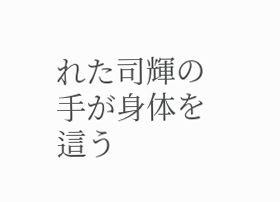れた司輝の手が身体を這う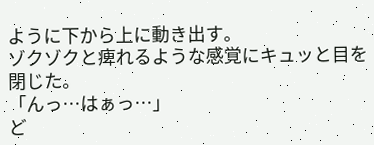ように下から上に動き出す。
ゾクゾクと痺れるような感覚にキュッと目を閉じた。
「んっ…はぁっ…」
ど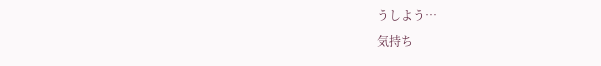うしよう…
気持ち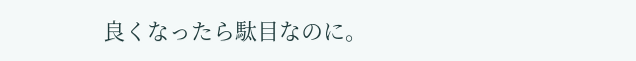良くなったら駄目なのに。